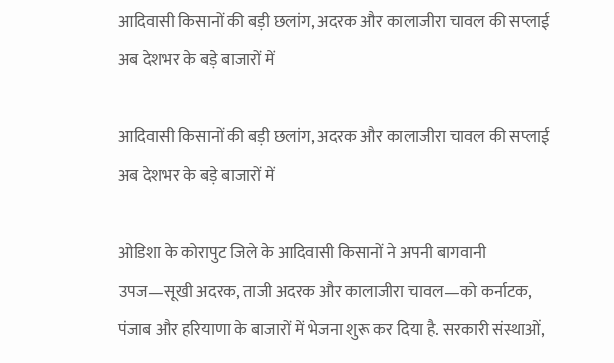आदिवासी किसानों की बड़ी छलांग, अदरक और कालाजीरा चावल की सप्लाई अब देशभर के बड़े बाजारों में

आदिवासी किसानों की बड़ी छलांग, अदरक और कालाजीरा चावल की सप्लाई अब देशभर के बड़े बाजारों में

ओडिशा के कोरापुट जिले के आदिवासी किसानों ने अपनी बागवानी उपज—सूखी अदरक, ताजी अदरक और कालाजीरा चावल—को कर्नाटक, पंजाब और हरियाणा के बाजारों में भेजना शुरू कर दिया है. सरकारी संस्थाओं,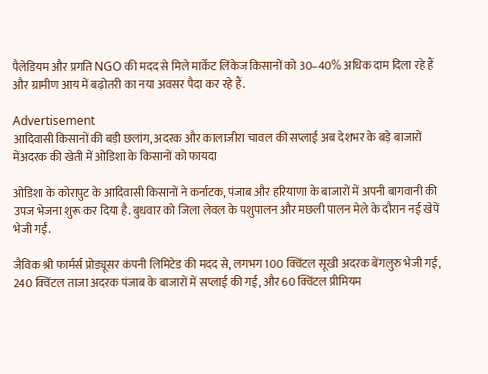पैलेडियम और प्रगति NGO की मदद से मिले मार्केट लिंकेज किसानों को 30–40% अधिक दाम दिला रहे हैं और ग्रामीण आय में बढ़ोतरी का नया अवसर पैदा कर रहे हैं.

Advertisement
आदिवासी किसानों की बड़ी छलांग, अदरक और कालाजीरा चावल की सप्लाई अब देशभर के बड़े बाजारों मेंअदरक की खेती में ओडिशा के किसानों को फायदा

ओडिशा के कोरापुट के आदिवासी किसानों ने कर्नाटक, पंजाब और हरियाणा के बाजारों में अपनी बागवानी की उपज भेजना शुरू कर दिया है. बुधवार को जिला लेवल के पशुपालन और मछली पालन मेले के दौरान नई खेपें भेजी गईं.

जैविक श्री फार्मर्स प्रोड्यूसर कंपनी लिमिटेड की मदद से, लगभग 100 क्विंटल सूखी अदरक बेंगलुरु भेजी गई, 240 क्विंटल ताजा अदरक पंजाब के बाजारों में सप्लाई की गई, और 60 क्विंटल प्रीमियम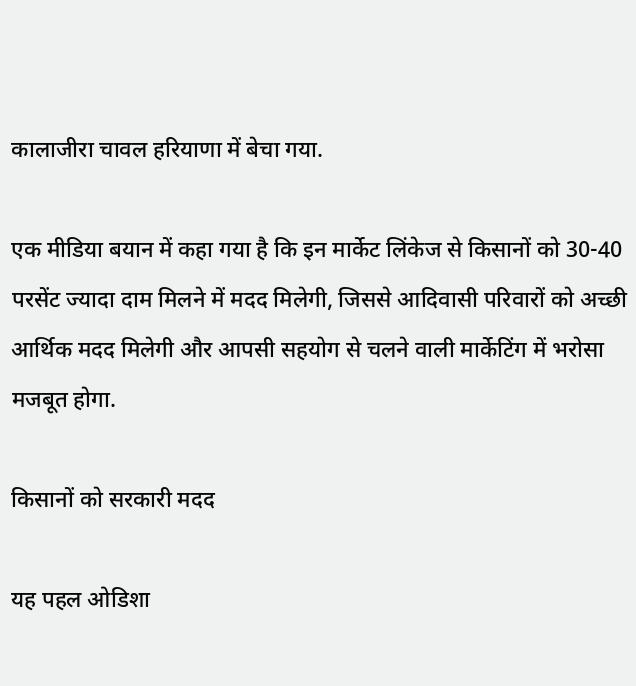कालाजीरा चावल हरियाणा में बेचा गया.

एक मीडिया बयान में कहा गया है कि इन मार्केट लिंकेज से किसानों को 30-40 परसेंट ज्यादा दाम मिलने में मदद मिलेगी, जिससे आदिवासी परिवारों को अच्छी आर्थिक मदद मिलेगी और आपसी सहयोग से चलने वाली मार्केटिंग में भरोसा मजबूत होगा.

किसानों को सरकारी मदद

यह पहल ओडिशा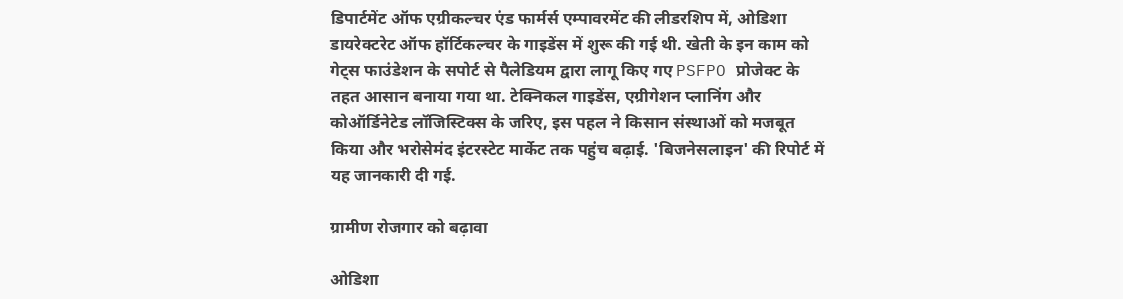डिपार्टमेंट ऑफ एग्रीकल्चर एंड फार्मर्स एम्पावरमेंट की लीडरशिप में, ओडिशा डायरेक्टरेट ऑफ हॉर्टिकल्चर के गाइडेंस में शुरू की गई थी. खेती के इन काम को गेट्स फाउंडेशन के सपोर्ट से पैलेडियम द्वारा लागू किए गए PSFPO प्रोजेक्ट के तहत आसान बनाया गया था. टेक्निकल गाइडेंस, एग्रीगेशन प्लानिंग और कोऑर्डिनेटेड लॉजिस्टिक्स के जरिए, इस पहल ने किसान संस्थाओं को मजबूत किया और भरोसेमंद इंटरस्टेट मार्केट तक पहुंच बढ़ाई. 'बिजनेसलाइन' की रिपोर्ट में यह जानकारी दी गई.

ग्रामीण रोजगार को बढ़ावा

ओडिशा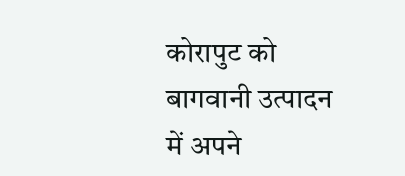कोरापुट को बागवानी उत्पादन में अपने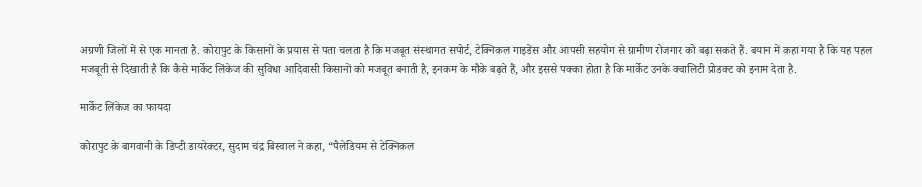अग्रणी जिलों में से एक मानता है. कोरापुट के किसानों के प्रयास से पता चलता है कि मजबूत संस्थागत सपोर्ट, टेक्निकल गाइडेंस और आपसी सहयोग से ग्रामीण रोजगार को बढ़ा सकते हैं. बयान में कहा गया है कि यह पहल मजबूती से दिखाती है कि कैसे मार्केट लिंकेज की सुविधा आदिवासी किसानों को मजबूत बनाती है, इनकम के मौके बढ़ते हैं, और इससे पक्का होता है कि मार्केट उनके क्वालिटी प्रोडक्ट को इनाम देता है.

मार्केट लिंकेज का फायदा

कोरापुट के बागवानी के डिप्टी डायरेक्टर, सुदाम चंद्र बिस्वाल ने कहा, “पैलेडियम से टेक्निकल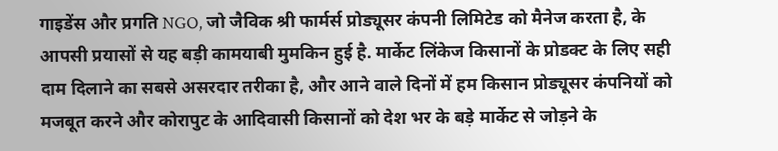गाइडेंस और प्रगति NGO, जो जैविक श्री फार्मर्स प्रोड्यूसर कंपनी लिमिटेड को मैनेज करता है, के आपसी प्रयासों से यह बड़ी कामयाबी मुमकिन हुई है. मार्केट लिंकेज किसानों के प्रोडक्ट के लिए सही दाम दिलाने का सबसे असरदार तरीका है, और आने वाले दिनों में हम किसान प्रोड्यूसर कंपनियों को मजबूत करने और कोरापुट के आदिवासी किसानों को देश भर के बड़े मार्केट से जोड़ने के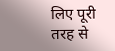लिए पूरी तरह से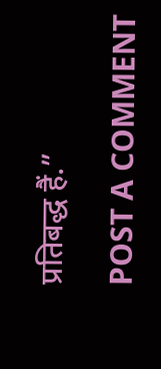प्रतिबद्ध हैं.”

POST A COMMENT